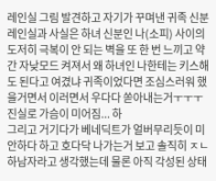레인실 그림 발견하고 자기가 꾸며낸 귀족 신분 레인실과 사실은 하녀 신분인 나(소피) 사이의 도저히 극복이 안 되는 벽을 또 한 번 느끼고 약간 자낮모드 켜져서 왜 하녀인 나한테는 키스해도 된다고 여겼냐 귀족이었다면 조심스러워 했을거면서 이러면서 우다다 쏟아내는거ㅜㅜㅜ 진실로 가슴이 미어짐... 하
그리고 거기다가 베네딕트가 얼버무리듯이 미안하다 하고 호다닥 나가는거 보고 솔직히 ㅈㄴ하남자라고 생각했는데 물론 아직 각성된 상태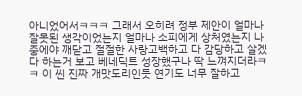아니었어서ㅋㅋㅋ 그래서 오히려 정부 제안이 얼마나 잘못된 생각이었는지 얼마나 소피에게 상처였는지 나중에야 깨닫고 절절한 사랑고백하고 다 감당하고 살겠다 하는거 보고 베네딕트 성장했구나 딱 느껴지더라ㅋㅋ 이 씬 진짜 개맛도리인듯 연기도 너무 잘하고